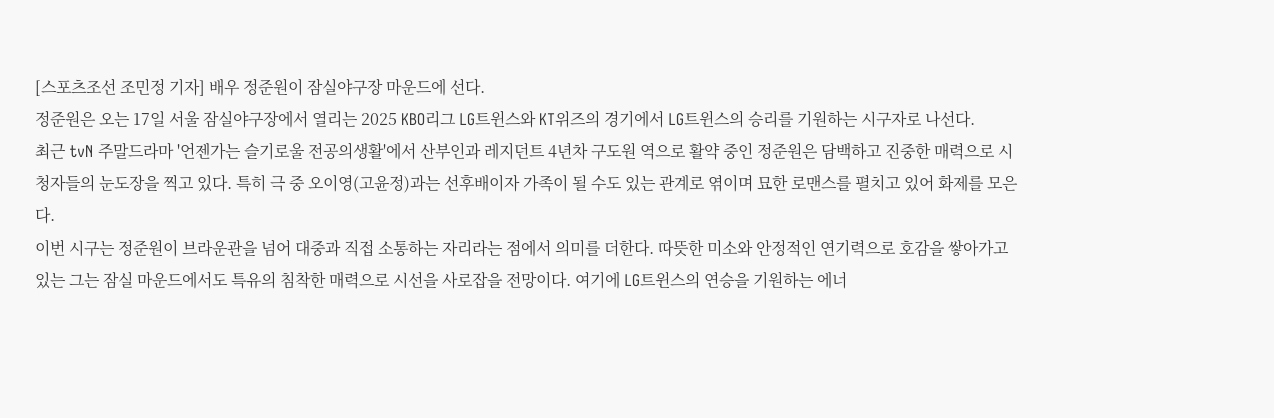[스포츠조선 조민정 기자] 배우 정준원이 잠실야구장 마운드에 선다.
정준원은 오는 17일 서울 잠실야구장에서 열리는 2025 KBO리그 LG트윈스와 KT위즈의 경기에서 LG트윈스의 승리를 기원하는 시구자로 나선다.
최근 tvN 주말드라마 '언젠가는 슬기로울 전공의생활'에서 산부인과 레지던트 4년차 구도원 역으로 활약 중인 정준원은 담백하고 진중한 매력으로 시청자들의 눈도장을 찍고 있다. 특히 극 중 오이영(고윤정)과는 선후배이자 가족이 될 수도 있는 관계로 엮이며 묘한 로맨스를 펼치고 있어 화제를 모은다.
이번 시구는 정준원이 브라운관을 넘어 대중과 직접 소통하는 자리라는 점에서 의미를 더한다. 따뜻한 미소와 안정적인 연기력으로 호감을 쌓아가고 있는 그는 잠실 마운드에서도 특유의 침착한 매력으로 시선을 사로잡을 전망이다. 여기에 LG트윈스의 연승을 기원하는 에너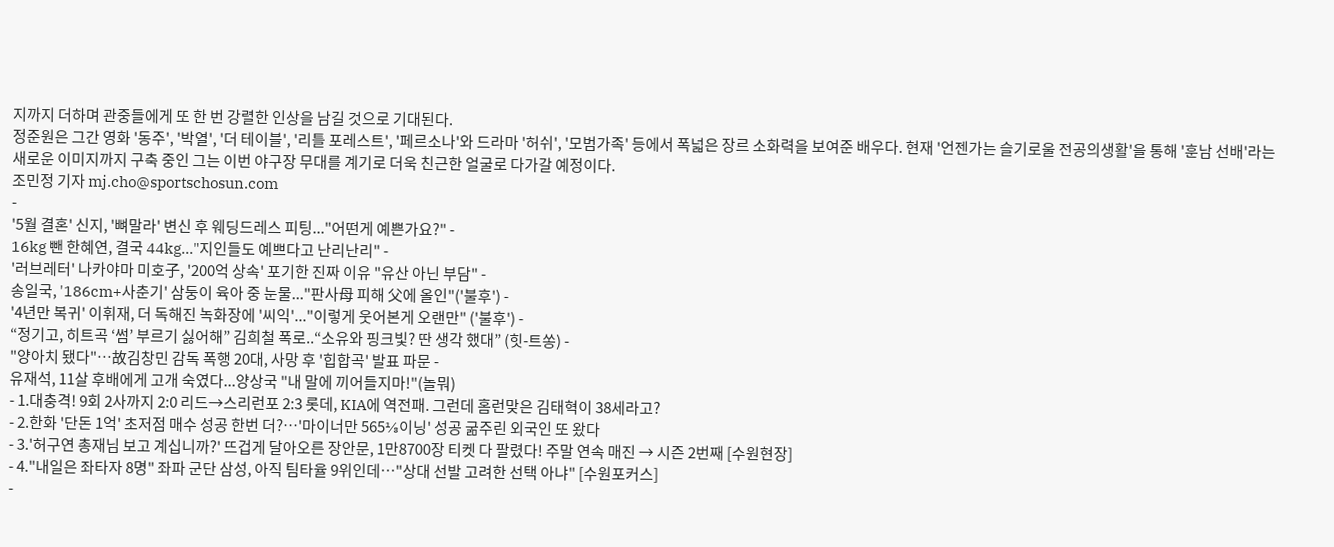지까지 더하며 관중들에게 또 한 번 강렬한 인상을 남길 것으로 기대된다.
정준원은 그간 영화 '동주', '박열', '더 테이블', '리틀 포레스트', '페르소나'와 드라마 '허쉬', '모범가족' 등에서 폭넓은 장르 소화력을 보여준 배우다. 현재 '언젠가는 슬기로울 전공의생활'을 통해 '훈남 선배'라는 새로운 이미지까지 구축 중인 그는 이번 야구장 무대를 계기로 더욱 친근한 얼굴로 다가갈 예정이다.
조민정 기자 mj.cho@sportschosun.com
-
'5월 결혼' 신지, '뼈말라' 변신 후 웨딩드레스 피팅..."어떤게 예쁜가요?" -
16kg 뺀 한혜연, 결국 44kg..."지인들도 예쁘다고 난리난리" -
'러브레터' 나카야마 미호子, '200억 상속' 포기한 진짜 이유 "유산 아닌 부담" -
송일국, '186cm+사춘기' 삼둥이 육아 중 눈물..."판사母 피해 父에 올인"('불후') -
'4년만 복귀' 이휘재, 더 독해진 녹화장에 '씨익'..."이렇게 웃어본게 오랜만" ('불후') -
“정기고, 히트곡 ‘썸’ 부르기 싫어해” 김희철 폭로..“소유와 핑크빛? 딴 생각 했대” (힛-트쏭) -
"양아치 됐다"…故김창민 감독 폭행 20대, 사망 후 '힙합곡' 발표 파문 -
유재석, 11살 후배에게 고개 숙였다...양상국 "내 말에 끼어들지마!"(놀뭐)
- 1.대충격! 9회 2사까지 2:0 리드→스리런포 2:3 롯데, KIA에 역전패. 그런데 홈런맞은 김태혁이 38세라고?
- 2.한화 '단돈 1억' 초저점 매수 성공 한번 더?…'마이너만 565⅓이닝' 성공 굶주린 외국인 또 왔다
- 3.'허구연 총재님 보고 계십니까?' 뜨겁게 달아오른 장안문, 1만8700장 티켓 다 팔렸다! 주말 연속 매진 → 시즌 2번째 [수원현장]
- 4."내일은 좌타자 8명" 좌파 군단 삼성, 아직 팀타율 9위인데…"상대 선발 고려한 선택 아냐" [수원포커스]
-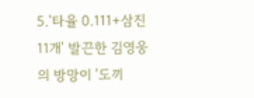5.'타율 0.111+삼진 11개' 발끈한 김영웅의 방망이 '도끼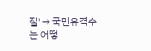질' → 국민유격수는 어떻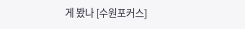게 봤나 [수원포커스]